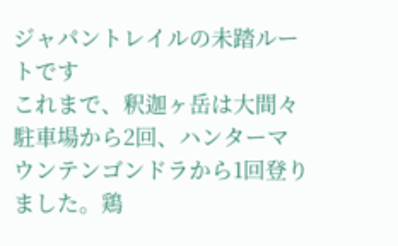ジャパントレイルの未踏ルートです
これまで、釈迦ヶ岳は大間々駐車場から2回、ハンターマウンテンゴンドラから1回登りました。鶏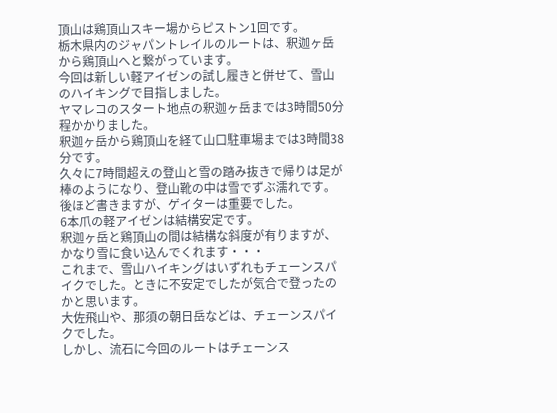頂山は鶏頂山スキー場からピストン1回です。
栃木県内のジャパントレイルのルートは、釈迦ヶ岳から鶏頂山へと繋がっています。
今回は新しい軽アイゼンの試し履きと併せて、雪山のハイキングで目指しました。
ヤマレコのスタート地点の釈迦ヶ岳までは3時間50分程かかりました。
釈迦ヶ岳から鶏頂山を経て山口駐車場までは3時間38分です。
久々に7時間超えの登山と雪の踏み抜きで帰りは足が棒のようになり、登山靴の中は雪でずぶ濡れです。
後ほど書きますが、ゲイターは重要でした。
6本爪の軽アイゼンは結構安定です。
釈迦ヶ岳と鶏頂山の間は結構な斜度が有りますが、かなり雪に食い込んでくれます・・・
これまで、雪山ハイキングはいずれもチェーンスパイクでした。ときに不安定でしたが気合で登ったのかと思います。
大佐飛山や、那須の朝日岳などは、チェーンスパイクでした。
しかし、流石に今回のルートはチェーンス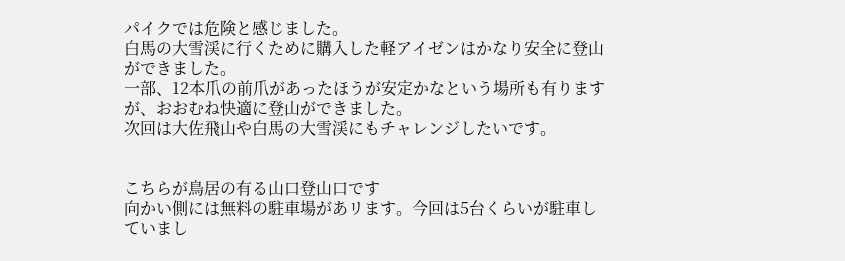パイクでは危険と感じました。
白馬の大雪渓に行くために購入した軽アイゼンはかなり安全に登山ができました。
一部、12本爪の前爪があったほうが安定かなという場所も有りますが、おおむね快適に登山ができました。
次回は大佐飛山や白馬の大雪渓にもチャレンジしたいです。


こちらが鳥居の有る山口登山口です
向かい側には無料の駐車場があリます。今回は5台くらいが駐車していまし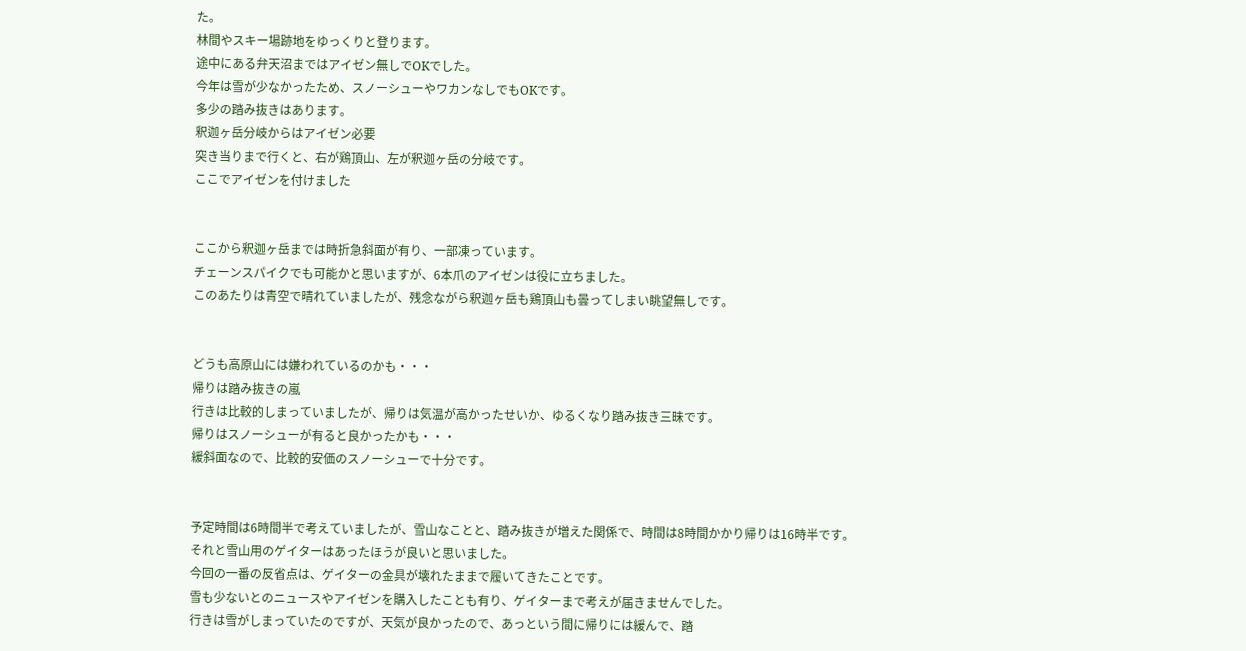た。
林間やスキー場跡地をゆっくりと登ります。
途中にある弁天沼まではアイゼン無しでOKでした。
今年は雪が少なかったため、スノーシューやワカンなしでもOKです。
多少の踏み抜きはあります。
釈迦ヶ岳分岐からはアイゼン必要
突き当りまで行くと、右が鶏頂山、左が釈迦ヶ岳の分岐です。
ここでアイゼンを付けました


ここから釈迦ヶ岳までは時折急斜面が有り、一部凍っています。
チェーンスパイクでも可能かと思いますが、6本爪のアイゼンは役に立ちました。
このあたりは青空で晴れていましたが、残念ながら釈迦ヶ岳も鶏頂山も曇ってしまい眺望無しです。


どうも高原山には嫌われているのかも・・・
帰りは踏み抜きの嵐
行きは比較的しまっていましたが、帰りは気温が高かったせいか、ゆるくなり踏み抜き三昧です。
帰りはスノーシューが有ると良かったかも・・・
緩斜面なので、比較的安価のスノーシューで十分です。


予定時間は6時間半で考えていましたが、雪山なことと、踏み抜きが増えた関係で、時間は8時間かかり帰りは16時半です。
それと雪山用のゲイターはあったほうが良いと思いました。
今回の一番の反省点は、ゲイターの金具が壊れたままで履いてきたことです。
雪も少ないとのニュースやアイゼンを購入したことも有り、ゲイターまで考えが届きませんでした。
行きは雪がしまっていたのですが、天気が良かったので、あっという間に帰りには緩んで、踏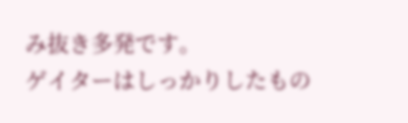み抜き多発です。
ゲイターはしっかりしたもの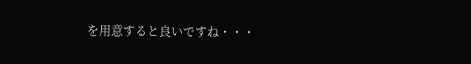を用意すると良いですね・・・